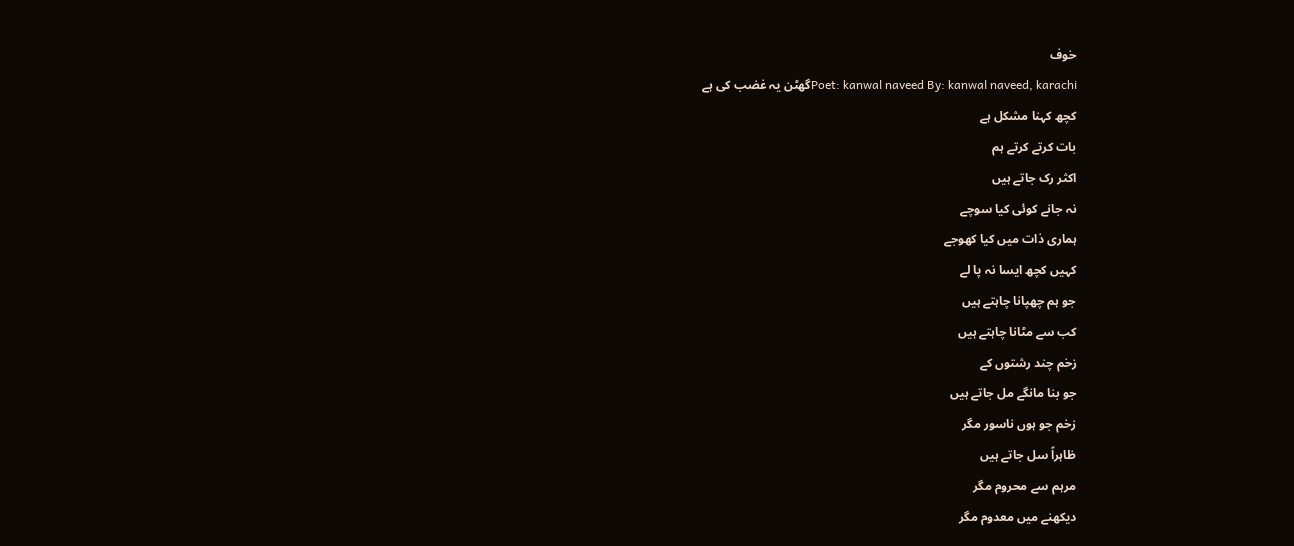خوف
Poet: kanwal naveed By: kanwal naveed, karachiگھٹن یہ غضب کی ہے
کچھ کہنا مشکل ہے
بات کرتے کرتے ہم
اکثر رک جاتے ہیں
نہ جانے کوئی کیا سوچے
ہماری ذات میں کیا کھوجے
کہیں کچھ ایسا نہ پا لے
جو ہم چھپانا چاہتے ہیں
کب سے مٹانا چاہتے ہیں
زخم چند رشتوں کے
جو بنا مانگے مل جاتے ہیں
زخم جو ہوں ناسور مگر
ظاہراً سل جاتے ہیں
مرہم سے محروم مگر
دیکھنے میں معدوم مگر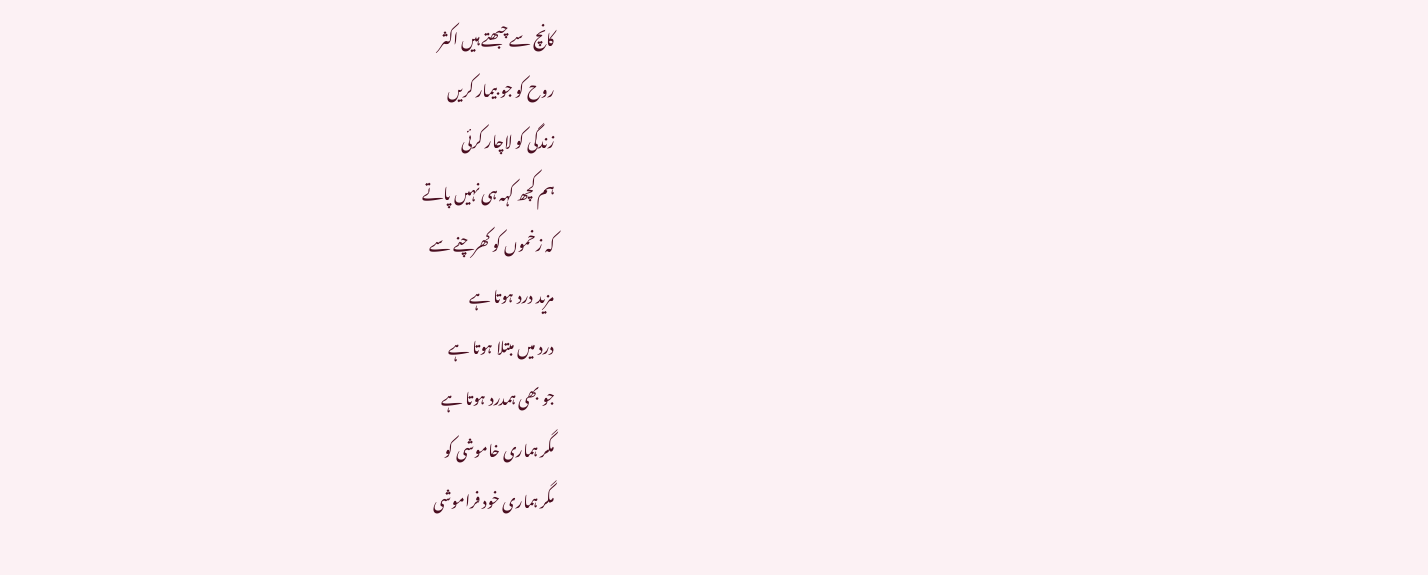کانچ سے چبھتے ہیں اکثر
روح کو جو بیمار کریں
زندگی کو لاچار کرئی
ہم کچھ کہہ ہی نہیں پاتے
کہ زخموں کو کھرچنے سے
مزید درد ہوتا ہے
درد میں مبتلا ہوتا ہے
جو بھی ہمدرد ہوتا ہے
مگر ہماری خاموشی کو
مگر ہماری خود فراموشی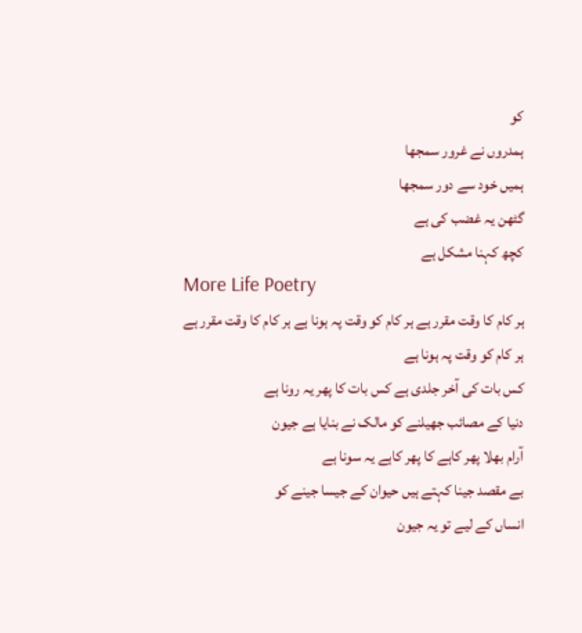کو
ہمدروں نے غرور سمجھا
ہمیں خود سے دور سمجھا
گٹھن یہ غضب کی ہے
کچھ کہنا مشکل ہے
More Life Poetry
ہر کام کا وقت مقرر ہے ہر کام کو وقت پہ ہونا ہے ہر کام کا وقت مقرر ہے ہر کام کو وقت پہ ہونا ہے
کس بات کی آخر جلدی ہے کس بات کا پھر یہ رونا ہے
دنیا کے مصائب جھیلنے کو مالک نے بنایا ہے جیون
آرام بھلا پھر کاہے کا پھر کاہے یہ سونا ہے
بے مقصد جینا کہتے ہیں حیوان کے جیسا جینے کو
انساں کے لیے تو یہ جیون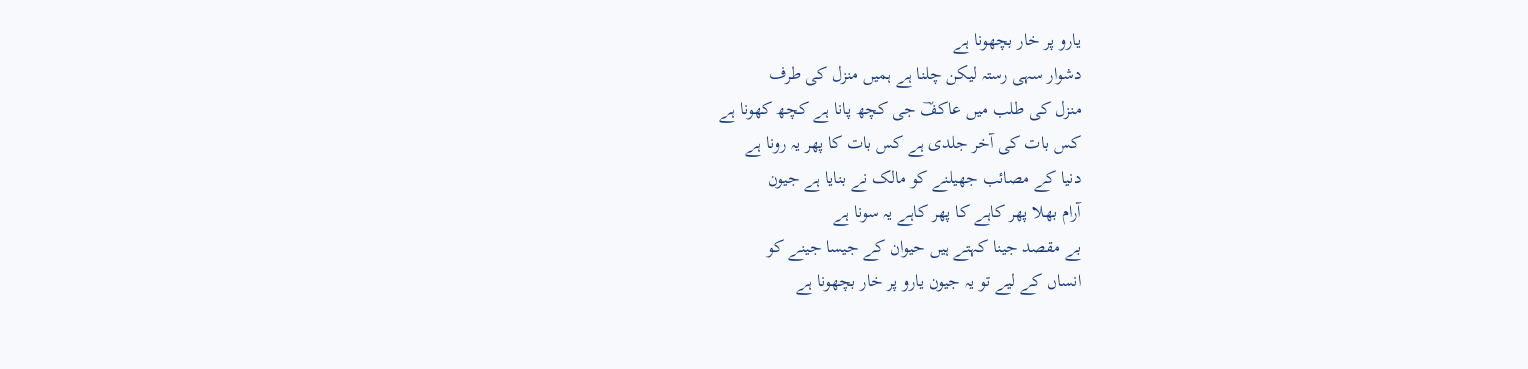یارو پر خار بچھونا ہے
دشوار سہی رستہ لیکن چلنا ہے ہمیں منزل کی طرف
منزل کی طلب میں عاکفؔ جی کچھ پانا ہے کچھ کھونا ہے
کس بات کی آخر جلدی ہے کس بات کا پھر یہ رونا ہے
دنیا کے مصائب جھیلنے کو مالک نے بنایا ہے جیون
آرام بھلا پھر کاہے کا پھر کاہے یہ سونا ہے
بے مقصد جینا کہتے ہیں حیوان کے جیسا جینے کو
انساں کے لیے تو یہ جیون یارو پر خار بچھونا ہے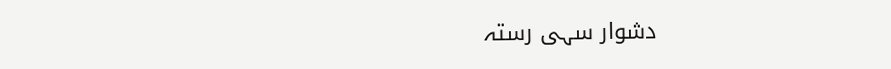دشوار سہی رستہ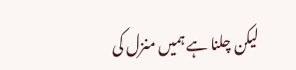لیکن چلنا ہے ہمیں منزل کی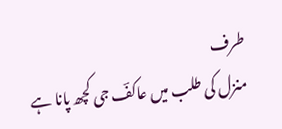طرف
منزل کی طلب میں عاکفؔ جی کچھ پانا ہے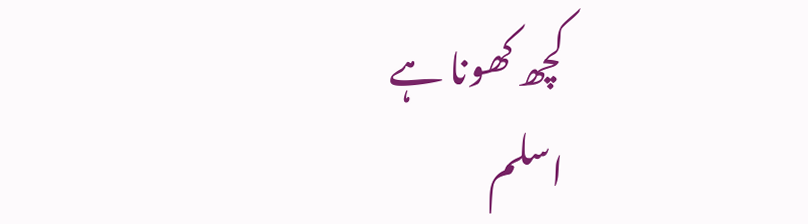کچھ کھونا ہے
اسلم